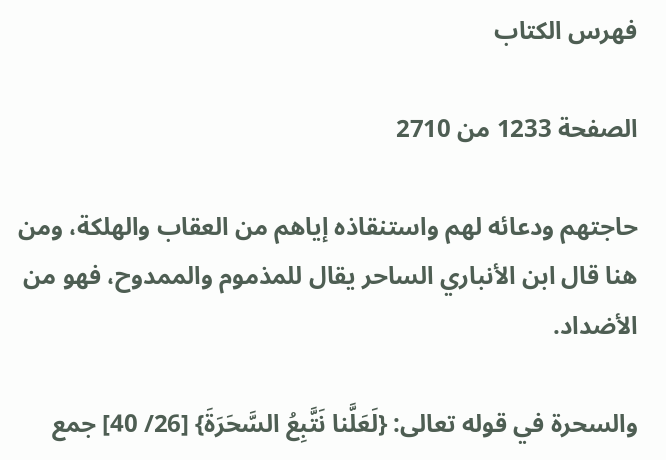فهرس الكتاب

الصفحة 1233 من 2710

حاجتهم ودعائه لهم واستنقاذه إياهم من العقاب والهلكة، ومن هنا قال ابن الأنباري الساحر يقال للمذموم والممدوح، فهو من الأضداد.

والسحرة في قوله تعالى: {لَعَلَّنا نَتَّبِعُ السَّحَرَةَ} [26/ 40] جمع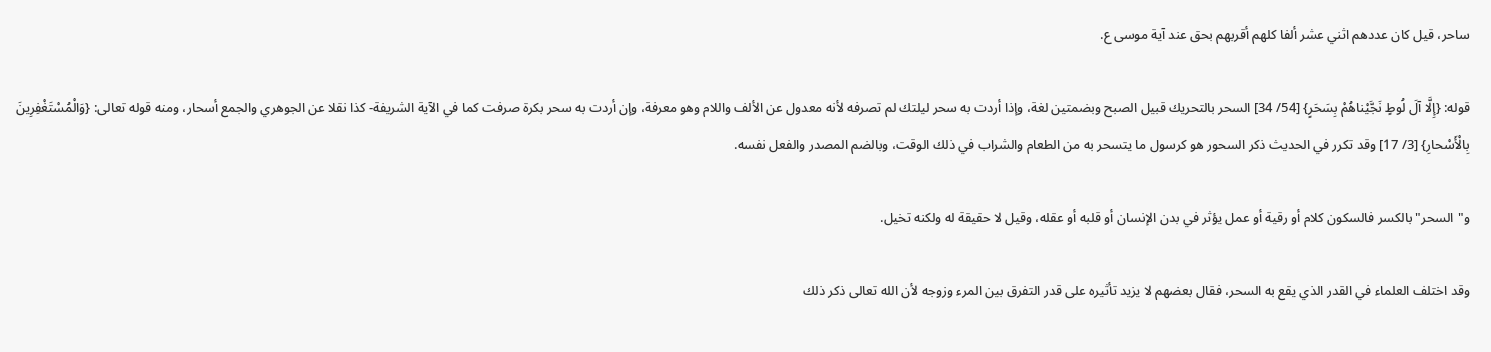ساحر، قيل كان عددهم اثني عشر ألفا كلهم أقربهم بحق عند آية موسى ع.

قوله: {إِلَّا آلَ لُوطٍ نَجَّيْناهُمْ بِسَحَرٍ} [54/ 34] السحر بالتحريك قبيل الصبح وبضمتين لغة، وإذا أردت به سحر ليلتك لم تصرفه لأنه معدول عن الألف واللام وهو معرفة، وإن أردت به سحر بكرة صرفت كما في الآية الشريفة- كذا نقلا عن الجوهري والجمع أسحار، ومنه قوله تعالى: {وَالْمُسْتَغْفِرِينَ بِالْأَسْحارِ} [3/ 17] وقد تكرر في الحديث ذكر السحور هو كرسول ما يتسحر به من الطعام والشراب في ذلك الوقت، وبالضم المصدر والفعل نفسه.

و"السحر"بالكسر فالسكون كلام أو رقية أو عمل يؤثر في بدن الإنسان أو قلبه أو عقله، وقيل لا حقيقة له ولكنه تخيل.

وقد اختلف العلماء في القدر الذي يقع به السحر، فقال بعضهم لا يزيد تأثيره على قدر التفرق بين المرء وزوجه لأن الله تعالى ذكر ذلك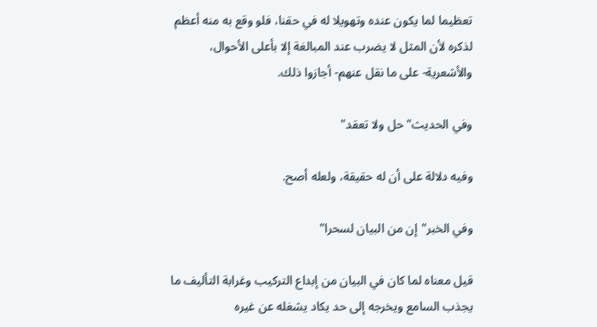تعظيما لما يكون عنده وتهويلا له في حقنا، فلو وقع به منه أعظم لذكره لأن المثل لا يضرب عند المبالغة إلا بأعلى الأحوال، والأشعرية- على ما نقل عنهم- أجازوا ذلك.

وفي الحديث"حل ولا تعقد"

وفيه دلالة على أن له حقيقة، ولعله أصح.

وفي الخبر"إن من البيان لسحرا"

قيل معناه لما كان في البيان من إبداع التركيب وغرابة التأليف ما يجذب السامع ويخرجه إلى حد يكاد يشغله عن غيره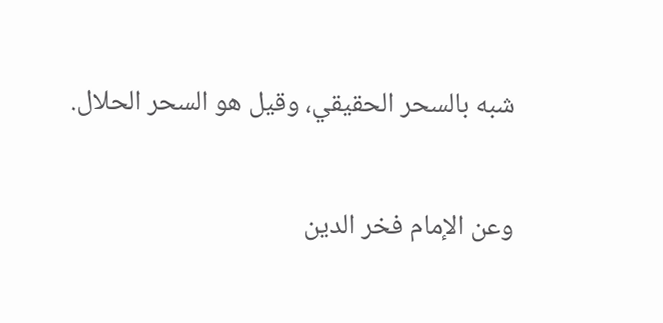شبه بالسحر الحقيقي، وقيل هو السحر الحلال.

وعن الإمام فخر الدين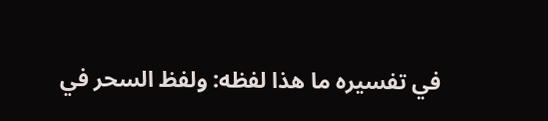في تفسيره ما هذا لفظه: ولفظ السحر في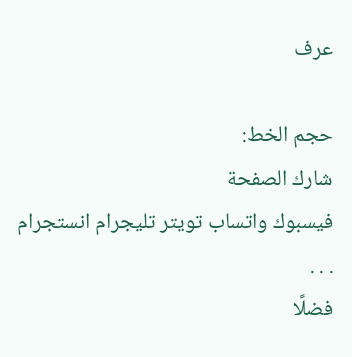عرف

حجم الخط:
شارك الصفحة
فيسبوك واتساب تويتر تليجرام انستجرام
. . .
فضلًا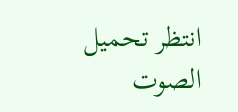انتظر تحميل الصوت